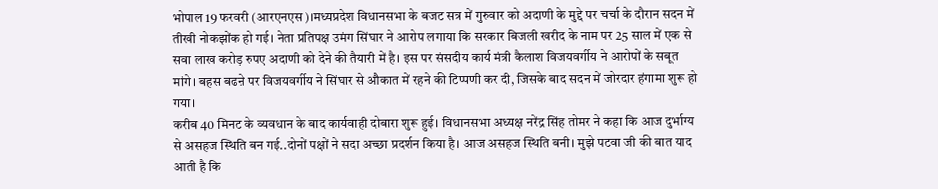भोपाल 19 फरवरी (आरएनएस)।मध्यप्रदेश विधानसभा के बजट सत्र में गुरुवार को अदाणी के मुद्दे पर चर्चा के दौरान सदन में तीखी नोकझोंक हो गई। नेता प्रतिपक्ष उमंग सिंघार ने आरोप लगाया कि सरकार बिजली खरीद के नाम पर 25 साल में एक से सवा लाख करोड़ रुपए अदाणी को देने की तैयारी में है। इस पर संसदीय कार्य मंत्री कैलाश विजयवर्गीय ने आरोपों के सबूत मांगे। बहस बढऩे पर विजयवर्गीय ने सिंघार से औकात में रहने की टिप्पणी कर दी, जिसके बाद सदन में जोरदार हंगामा शुरू हो गया।
करीब 40 मिनट के व्यवधान के बाद कार्यवाही दोबारा शुरू हुई। विधानसभा अध्यक्ष नरेंद्र सिंह तोमर ने कहा कि आज दुर्भाग्य से असहज स्थिति बन गई..दोनों पक्षों ने सदा अच्छा प्रदर्शन किया है। आज असहज स्थिति बनी। मुझे पटवा जी की बात याद आती है कि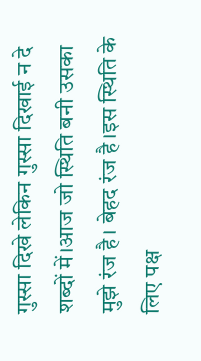गुस्सा दिखे लेकिन गुस्सा दिखाई न दे शब्दों में।आज जो स्थिति बनी उसका मुझे रंज है। बेहद रंज है।इस स्थिति के लिए पक्ष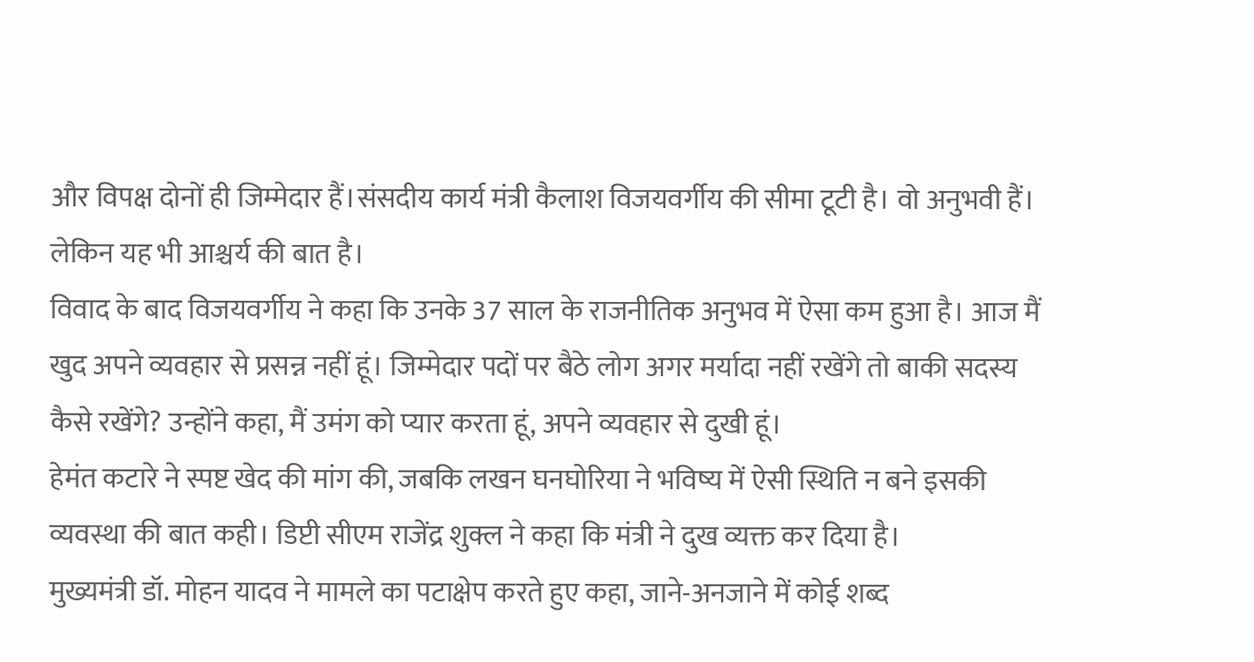और विपक्ष दोनों ही जिम्मेदार हैं।संसदीय कार्य मंत्री कैलाश विजयवर्गीय की सीमा टूटी है। वो अनुभवी हैं। लेकिन यह भी आश्चर्य की बात है।
विवाद के बाद विजयवर्गीय ने कहा कि उनके 37 साल के राजनीतिक अनुभव में ऐसा कम हुआ है। आज मैं खुद अपने व्यवहार से प्रसन्न नहीं हूं। जिम्मेदार पदों पर बैठे लोग अगर मर्यादा नहीं रखेंगे तो बाकी सदस्य कैसे रखेंगे? उन्होंने कहा, मैं उमंग को प्यार करता हूं, अपने व्यवहार से दुखी हूं।
हेमंत कटारे ने स्पष्ट खेद की मांग की, जबकि लखन घनघोरिया ने भविष्य में ऐसी स्थिति न बने इसकी व्यवस्था की बात कही। डिप्टी सीएम राजेंद्र शुक्ल ने कहा कि मंत्री ने दुख व्यक्त कर दिया है।
मुख्यमंत्री डॉ. मोहन यादव ने मामले का पटाक्षेप करते हुए कहा, जाने-अनजाने में कोई शब्द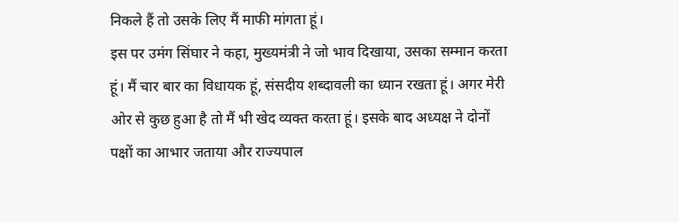निकले हैं तो उसके लिए मैं माफी मांगता हूं।
इस पर उमंग सिंघार ने कहा, मुख्यमंत्री ने जो भाव दिखाया, उसका सम्मान करता हूं। मैं चार बार का विधायक हूं, संसदीय शब्दावली का ध्यान रखता हूं। अगर मेरी ओर से कुछ हुआ है तो मैं भी खेद व्यक्त करता हूं। इसके बाद अध्यक्ष ने दोनों पक्षों का आभार जताया और राज्यपाल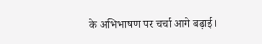के अभिभाषण पर चर्चा आगे बढ़ाई।